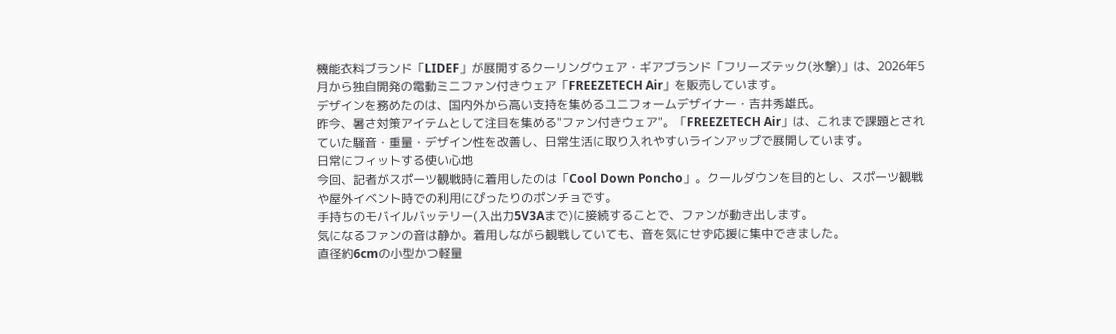機能衣料ブランド「LIDEF」が展開するクーリングウェア・ギアブランド「フリーズテック(氷撃)」は、2026年5月から独自開発の電動ミニファン付きウェア「FREEZETECH Air」を販売しています。
デザインを務めたのは、国内外から高い支持を集めるユニフォームデザイナー・吉井秀雄氏。
昨今、暑さ対策アイテムとして注目を集める"ファン付きウェア"。「FREEZETECH Air」は、これまで課題とされていた騒音・重量・デザイン性を改善し、日常生活に取り入れやすいラインアップで展開しています。
日常にフィットする使い心地
今回、記者がスポーツ観戦時に着用したのは「Cool Down Poncho」。クールダウンを目的とし、スポーツ観戦や屋外イベント時での利用にぴったりのポンチョです。
手持ちのモバイルバッテリー(入出力5V3Aまで)に接続することで、ファンが動き出します。
気になるファンの音は静か。着用しながら観戦していても、音を気にせず応援に集中できました。
直径約6cmの小型かつ軽量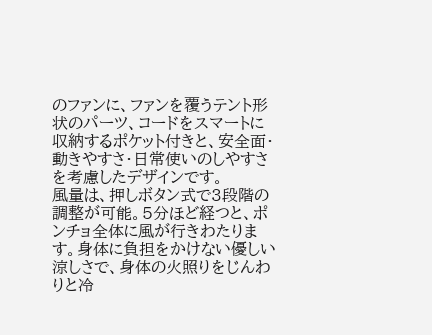のファンに、ファンを覆うテント形状のパーツ、コードをスマートに収納するポケット付きと、安全面・動きやすさ・日常使いのしやすさを考慮したデザインです。
風量は、押しボタン式で3段階の調整が可能。5分ほど経つと、ポンチョ全体に風が行きわたります。身体に負担をかけない優しい涼しさで、身体の火照りをじんわりと冷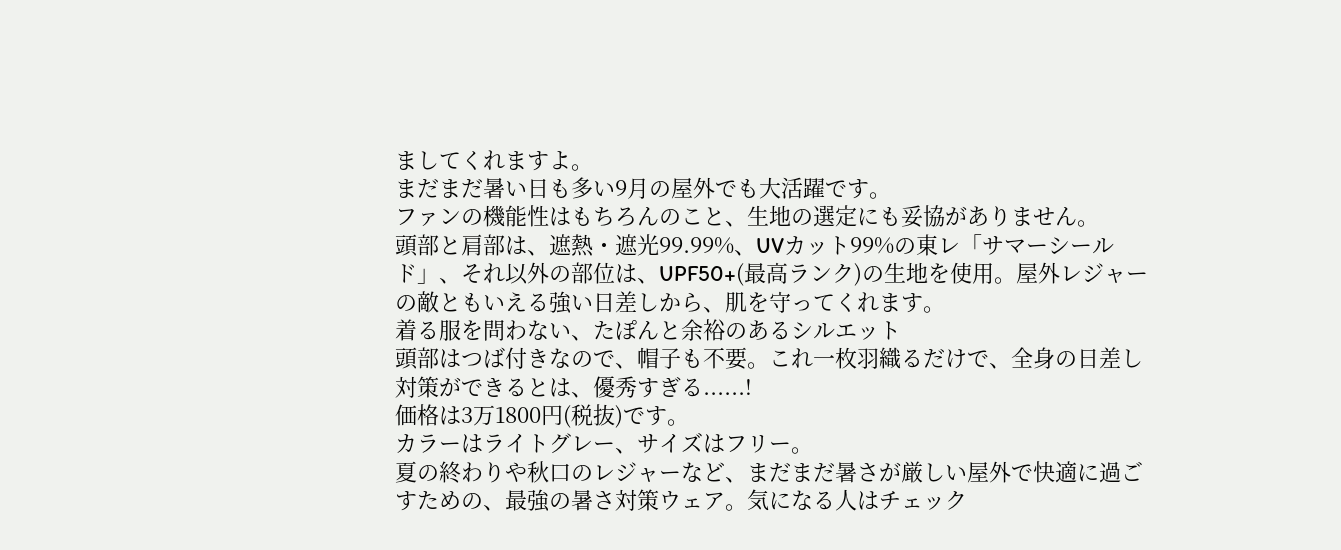ましてくれますよ。
まだまだ暑い日も多い9月の屋外でも大活躍です。
ファンの機能性はもちろんのこと、生地の選定にも妥協がありません。
頭部と肩部は、遮熱・遮光99.99%、UVカット99%の東レ「サマーシールド」、それ以外の部位は、UPF50+(最高ランク)の生地を使用。屋外レジャーの敵ともいえる強い日差しから、肌を守ってくれます。
着る服を問わない、たぽんと余裕のあるシルエット
頭部はつば付きなので、帽子も不要。これ一枚羽織るだけで、全身の日差し対策ができるとは、優秀すぎる......!
価格は3万1800円(税抜)です。
カラーはライトグレー、サイズはフリー。
夏の終わりや秋口のレジャーなど、まだまだ暑さが厳しい屋外で快適に過ごすための、最強の暑さ対策ウェア。気になる人はチェック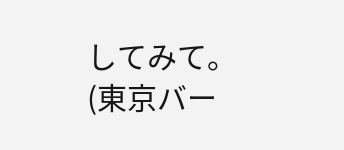してみて。
(東京バー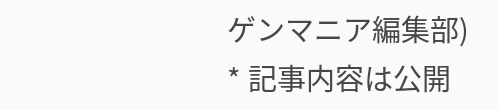ゲンマニア編集部)
* 記事内容は公開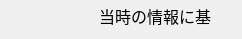当時の情報に基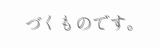づくものです。